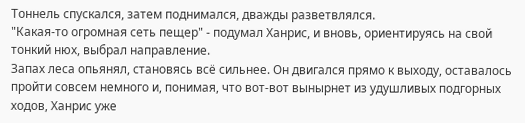Тоннель спускался, затем поднимался, дважды разветвлялся.
"Какая-то огромная сеть пещер" - подумал Ханрис, и вновь, ориентируясь на свой тонкий нюх, выбрал направление.
Запах леса опьянял, становясь всё сильнее. Он двигался прямо к выходу, оставалось пройти совсем немного и, понимая, что вот-вот вынырнет из удушливых подгорных ходов, Ханрис уже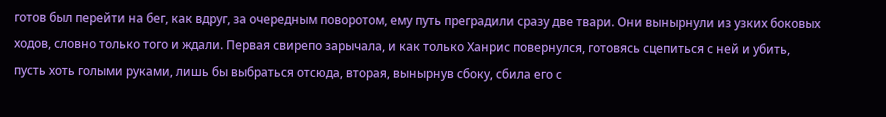готов был перейти на бег, как вдруг, за очередным поворотом, ему путь преградили сразу две твари. Они вынырнули из узких боковых ходов, словно только того и ждали. Первая свирепо зарычала, и как только Ханрис повернулся, готовясь сцепиться с ней и убить, пусть хоть голыми руками, лишь бы выбраться отсюда, вторая, вынырнув сбоку, сбила его с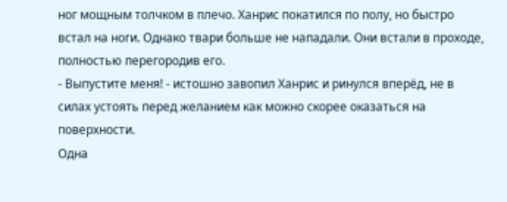ног мощным толчком в плечо. Ханрис покатился по полу, но быстро встал на ноги. Однако твари больше не нападали. Они встали в проходе, полностью перегородив его.
- Выпустите меня! - истошно завопил Ханрис и ринулся вперёд, не в силах устоять перед желанием как можно скорее оказаться на поверхности.
Одна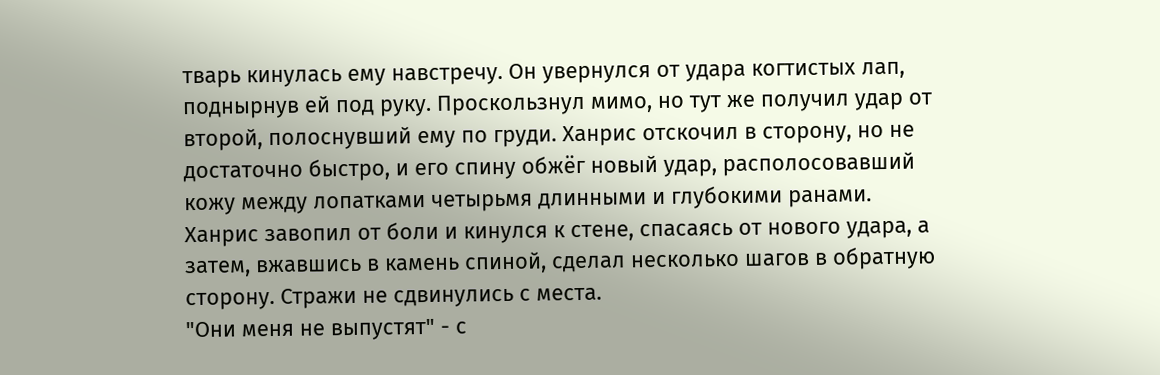тварь кинулась ему навстречу. Он увернулся от удара когтистых лап, поднырнув ей под руку. Проскользнул мимо, но тут же получил удар от второй, полоснувший ему по груди. Ханрис отскочил в сторону, но не достаточно быстро, и его спину обжёг новый удар, располосовавший кожу между лопатками четырьмя длинными и глубокими ранами.
Ханрис завопил от боли и кинулся к стене, спасаясь от нового удара, а затем, вжавшись в камень спиной, сделал несколько шагов в обратную сторону. Стражи не сдвинулись с места.
"Они меня не выпустят" - с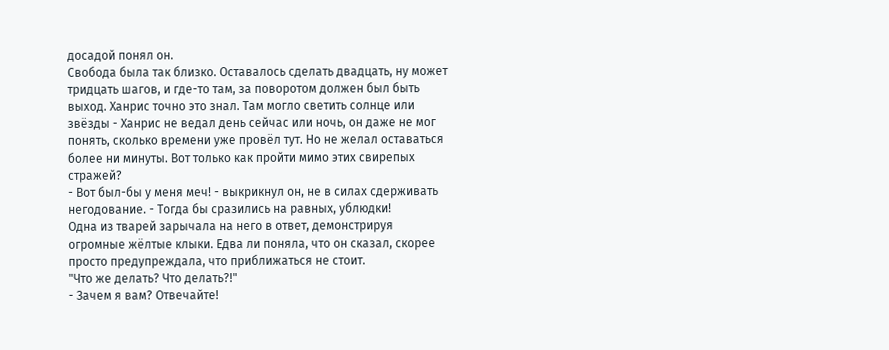досадой понял он.
Свобода была так близко. Оставалось сделать двадцать, ну может тридцать шагов, и где-то там, за поворотом должен был быть выход. Ханрис точно это знал. Там могло светить солнце или звёзды - Ханрис не ведал день сейчас или ночь, он даже не мог понять, сколько времени уже провёл тут. Но не желал оставаться более ни минуты. Вот только как пройти мимо этих свирепых стражей?
- Вот был-бы у меня меч! - выкрикнул он, не в силах сдерживать негодование. - Тогда бы сразились на равных, ублюдки!
Одна из тварей зарычала на него в ответ, демонстрируя огромные жёлтые клыки. Едва ли поняла, что он сказал, скорее просто предупреждала, что приближаться не стоит.
"Что же делать? Что делать?!"
- Зачем я вам? Отвечайте!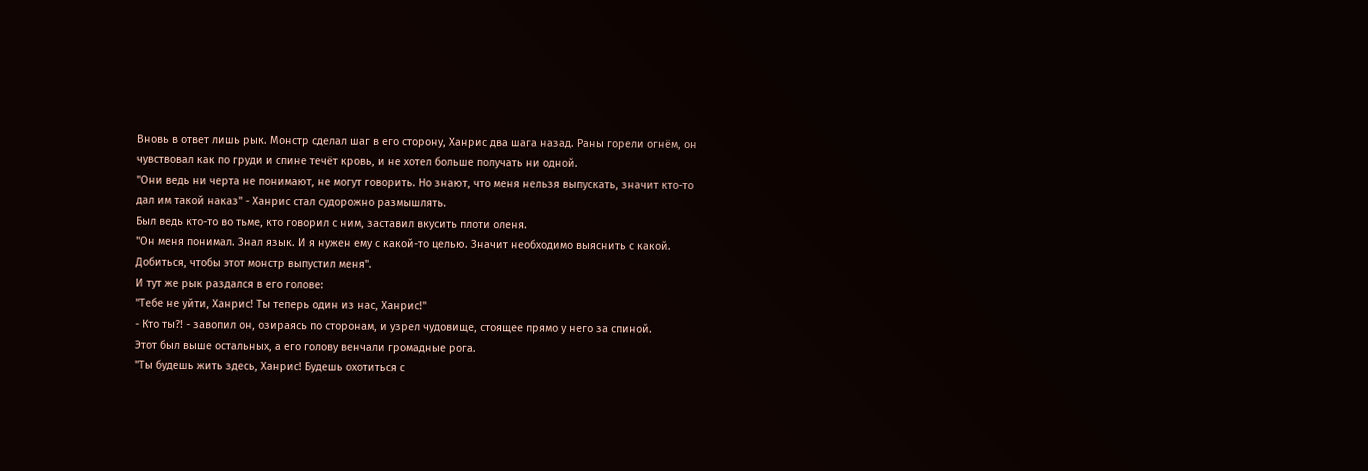Вновь в ответ лишь рык. Монстр сделал шаг в его сторону, Ханрис два шага назад. Раны горели огнём, он чувствовал как по груди и спине течёт кровь, и не хотел больше получать ни одной.
"Они ведь ни черта не понимают, не могут говорить. Но знают, что меня нельзя выпускать, значит кто-то дал им такой наказ" - Ханрис стал судорожно размышлять.
Был ведь кто-то во тьме, кто говорил с ним, заставил вкусить плоти оленя.
"Он меня понимал. Знал язык. И я нужен ему с какой-то целью. Значит необходимо выяснить с какой. Добиться, чтобы этот монстр выпустил меня".
И тут же рык раздался в его голове:
"Тебе не уйти, Ханрис! Ты теперь один из нас, Ханрис!"
- Кто ты?! - завопил он, озираясь по сторонам, и узрел чудовище, стоящее прямо у него за спиной.
Этот был выше остальных, а его голову венчали громадные рога.
"Ты будешь жить здесь, Ханрис! Будешь охотиться с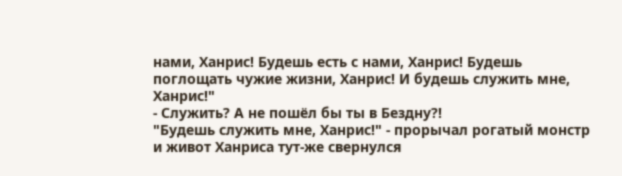нами, Ханрис! Будешь есть с нами, Ханрис! Будешь поглощать чужие жизни, Ханрис! И будешь служить мне, Ханрис!"
- Служить? А не пошёл бы ты в Бездну?!
"Будешь служить мне, Ханрис!" - прорычал рогатый монстр и живот Ханриса тут-же свернулся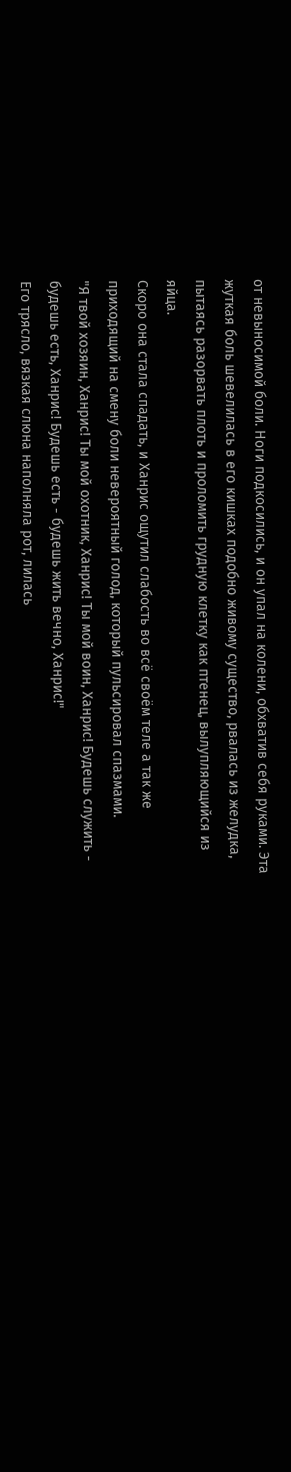от невыносимой боли. Ноги подкосились, и он упал на колени, обхватив себя руками. Эта жуткая боль шевелилась в его кишках подобно живому существо, рвалась из желудка, пытаясь разорвать плоть и проломить грудную клетку как птенец, вылупляющийся из яйца.
Скоро она стала спадать, и Ханрис ощутил слабость во всё своём теле а так же приходящий на смену боли невероятный голод, который пульсировал спазмами.
"Я твой хозяин, Ханрис! Ты мой охотник, Ханрис! Ты мой воин, Ханрис! Будешь служить - будешь есть, Ханрис! Будешь есть - будешь жить вечно, Ханрис!"
Его трясло, вязкая слюна наполняла рот, лилась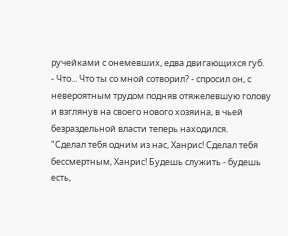ручейками с онемевших, едва двигающихся губ.
- Что... Что ты со мной сотворил? - спросил он, с невероятным трудом подняв отяжелевшую голову и взглянув на своего нового хозяина, в чьей безраздельной власти теперь находился.
"Сделал тебя одним из нас, Ханрис! Сделал тебя бессмертным, Ханрис! Будешь служить - будешь есть,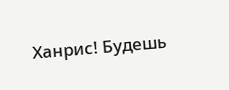Ханрис! Будешь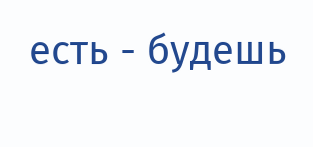есть - будешь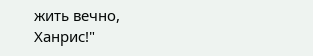жить вечно, Ханрис!"